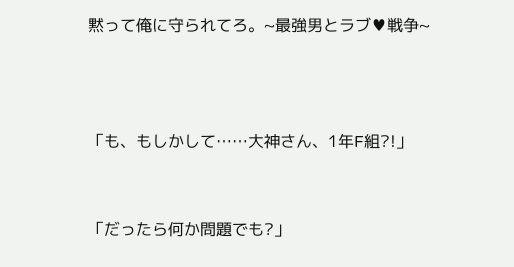黙って俺に守られてろ。~最強男とラブ♥戦争~



「も、もしかして……大神さん、1年F組?!」


「だったら何か問題でも?」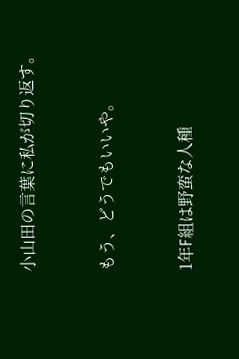小山田の言葉に私が切り返す。


もう、どうでもいいや。


1年F組は野蛮な人種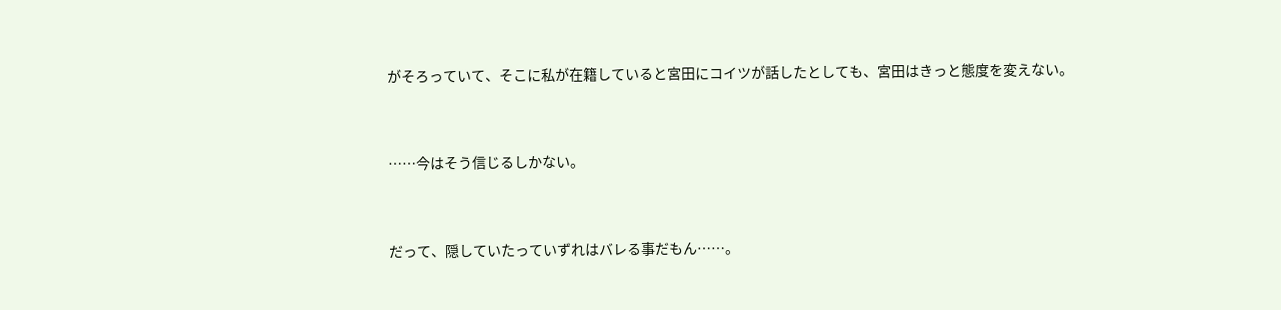がそろっていて、そこに私が在籍していると宮田にコイツが話したとしても、宮田はきっと態度を変えない。


……今はそう信じるしかない。


だって、隠していたっていずれはバレる事だもん……。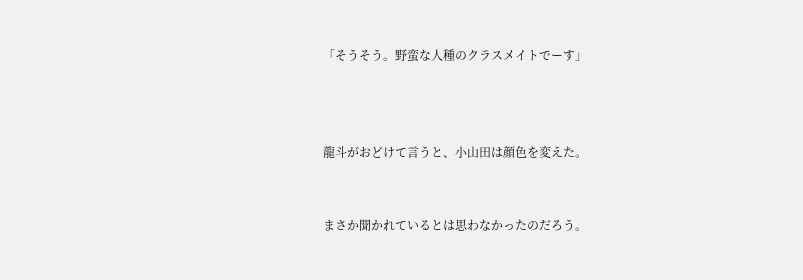「そうそう。野蛮な人種のクラスメイトでーす」



龍斗がおどけて言うと、小山田は顔色を変えた。


まさか聞かれているとは思わなかったのだろう。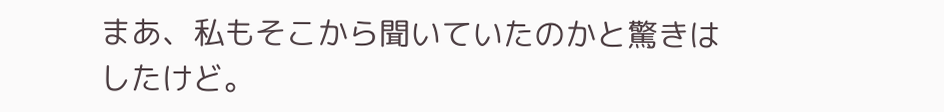まあ、私もそこから聞いていたのかと驚きはしたけど。